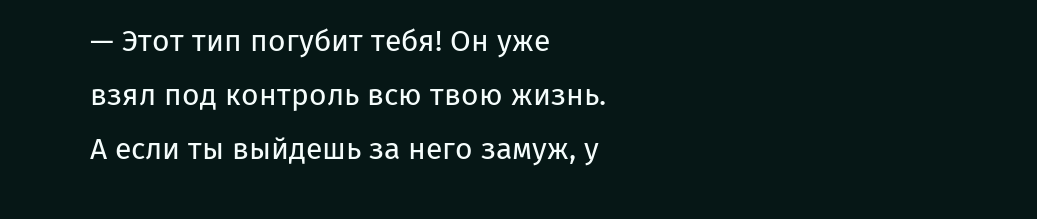— Этот тип погубит тебя! Он уже взял под контроль всю твою жизнь. А если ты выйдешь за него замуж, у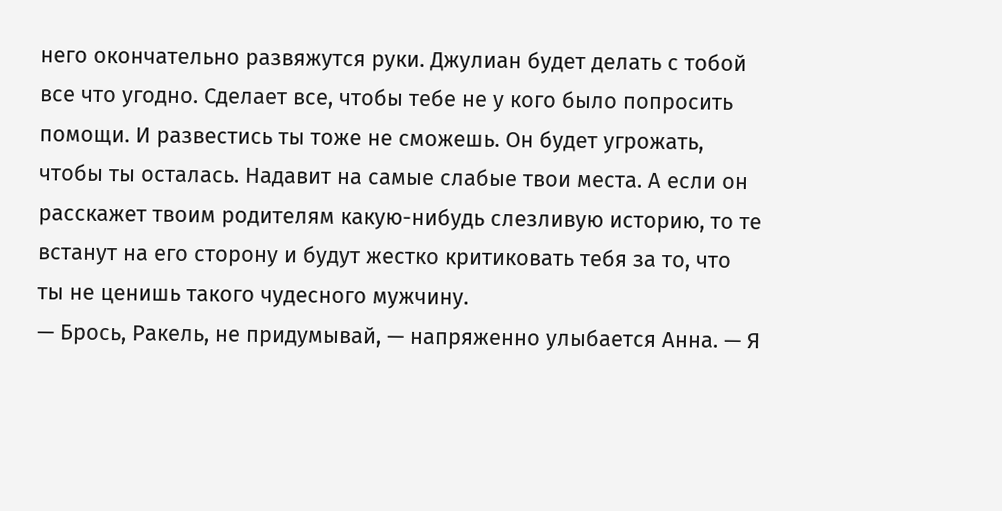него окончательно развяжутся руки. Джулиан будет делать с тобой все что угодно. Сделает все, чтобы тебе не у кого было попросить помощи. И развестись ты тоже не сможешь. Он будет угрожать, чтобы ты осталась. Надавит на самые слабые твои места. А если он расскажет твоим родителям какую-нибудь слезливую историю, то те встанут на его сторону и будут жестко критиковать тебя за то, что ты не ценишь такого чудесного мужчину.
— Брось, Ракель, не придумывай, — напряженно улыбается Анна. — Я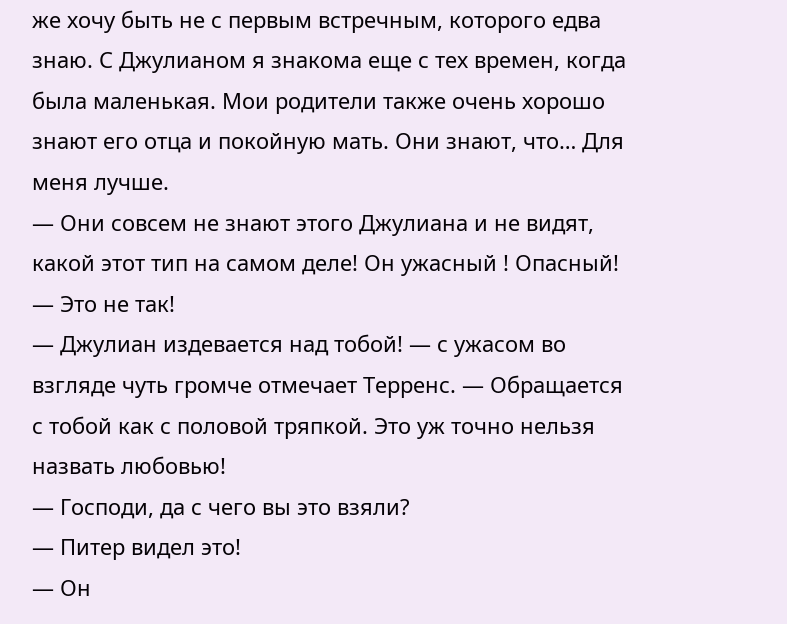же хочу быть не с первым встречным, которого едва знаю. С Джулианом я знакома еще с тех времен, когда была маленькая. Мои родители также очень хорошо знают его отца и покойную мать. Они знают, что… Для меня лучше.
— Они совсем не знают этого Джулиана и не видят, какой этот тип на самом деле! Он ужасный ! Опасный!
— Это не так!
— Джулиан издевается над тобой! — с ужасом во взгляде чуть громче отмечает Терренс. — Обращается с тобой как с половой тряпкой. Это уж точно нельзя назвать любовью!
— Господи, да с чего вы это взяли?
— Питер видел это!
— Он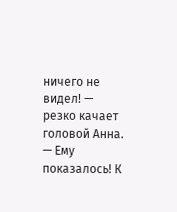ничего не видел! — резко качает головой Анна. — Ему показалось! К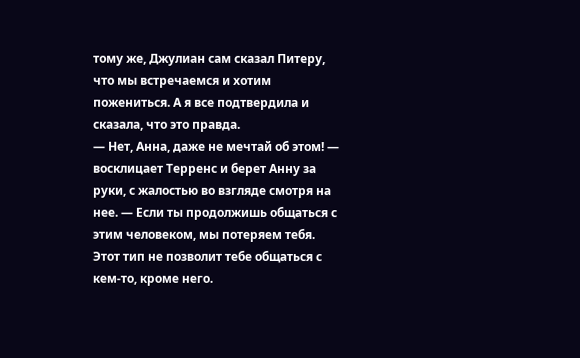тому же, Джулиан сам сказал Питеру, что мы встречаемся и хотим пожениться. А я все подтвердила и сказала, что это правда.
— Нет, Анна, даже не мечтай об этом! — восклицает Терренс и берет Анну за руки, с жалостью во взгляде смотря на нее. — Если ты продолжишь общаться с этим человеком, мы потеряем тебя. Этот тип не позволит тебе общаться с кем-то, кроме него.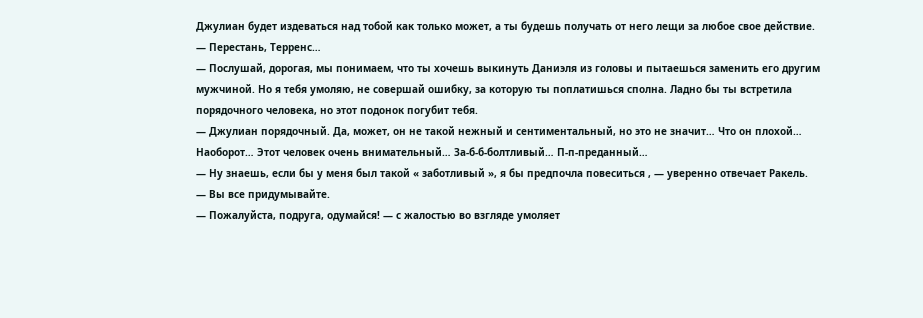Джулиан будет издеваться над тобой как только может, а ты будешь получать от него лещи за любое свое действие.
— Перестань, Терренс…
— Послушай, дорогая, мы понимаем, что ты хочешь выкинуть Даниэля из головы и пытаешься заменить его другим мужчиной. Но я тебя умоляю, не совершай ошибку, за которую ты поплатишься сполна. Ладно бы ты встретила порядочного человека, но этот подонок погубит тебя.
— Джулиан порядочный. Да, может, он не такой нежный и сентиментальный, но это не значит… Что он плохой… Наоборот… Этот человек очень внимательный… За-б-б-болтливый… П-п-преданный…
— Ну знаешь, если бы у меня был такой « заботливый », я бы предпочла повеситься , — уверенно отвечает Ракель.
— Вы все придумывайте.
— Пожалуйста, подруга, одумайся! — с жалостью во взгляде умоляет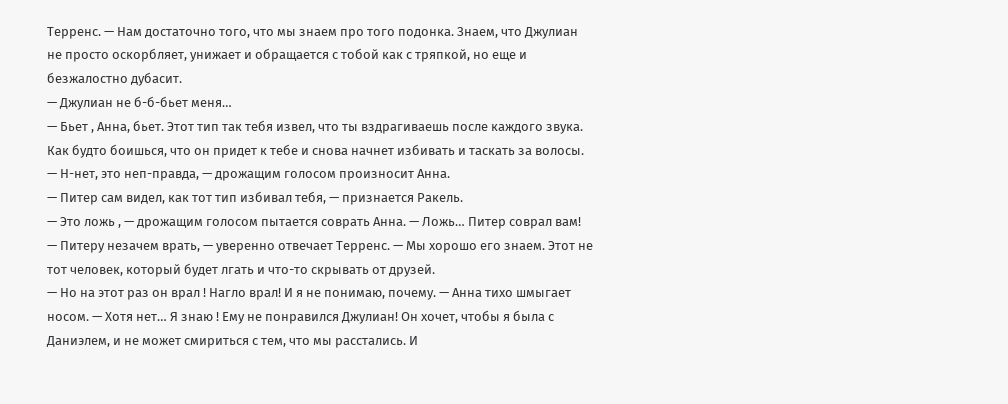Терренс. — Нам достаточно того, что мы знаем про того подонка. Знаем, что Джулиан не просто оскорбляет, унижает и обращается с тобой как с тряпкой, но еще и безжалостно дубасит.
— Джулиан не б-б-бьет меня…
— Бьет , Анна, бьет. Этот тип так тебя извел, что ты вздрагиваешь после каждого звука. Как будто боишься, что он придет к тебе и снова начнет избивать и таскать за волосы.
— Н-нет, это неп-правда, — дрожащим голосом произносит Анна.
— Питер сам видел, как тот тип избивал тебя, — признается Ракель.
— Это ложь , — дрожащим голосом пытается соврать Анна. — Ложь… Питер соврал вам!
— Питеру незачем врать, — уверенно отвечает Терренс. — Мы хорошо его знаем. Этот не тот человек, который будет лгать и что-то скрывать от друзей.
— Но на этот раз он врал ! Нагло врал! И я не понимаю, почему. — Анна тихо шмыгает носом. — Хотя нет… Я знаю ! Ему не понравился Джулиан! Он хочет, чтобы я была с Даниэлем, и не может смириться с тем, что мы расстались. И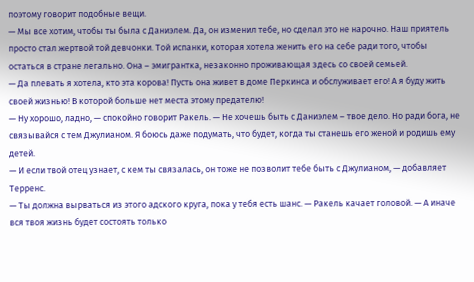поэтому говорит подобные вещи.
— Мы все хотим, чтобы ты была с Даниэлем. Да, он изменил тебе, но сделал это не нарочно. Наш приятель просто стал жертвой той девчонки. Той испанки, которая хотела женить его на себе ради того, чтобы остаться в стране легально. Она – эмигрантка, незаконно проживающая здесь со своей семьей.
— Да плевать я хотела, кто эта корова! Пусть она живет в доме Перкинса и обслуживает его! А я буду жить своей жизнью! В которой больше нет места этому предателю!
— Ну хорошо, ладно, — спокойно говорит Ракель. — Не хочешь быть с Даниэлем – твое дело. Но ради бога, не связывайся с тем Джулианом. Я боюсь даже подумать, что будет, когда ты станешь его женой и родишь ему детей.
— И если твой отец узнает, с кем ты связалась, он тоже не позволит тебе быть с Джулианом, — добавляет Терренс.
— Ты должна вырваться из этого адского круга, пока у тебя есть шанс. — Ракель качает головой. — А иначе вся твоя жизнь будет состоять только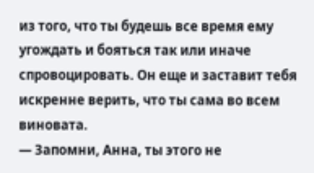из того, что ты будешь все время ему угождать и бояться так или иначе спровоцировать. Он еще и заставит тебя искренне верить, что ты сама во всем виновата.
— Запомни, Анна, ты этого не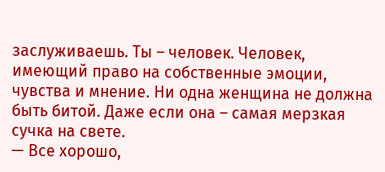заслуживаешь. Ты – человек. Человек, имеющий право на собственные эмоции, чувства и мнение. Ни одна женщина не должна быть битой. Даже если она – самая мерзкая сучка на свете.
— Все хорошо,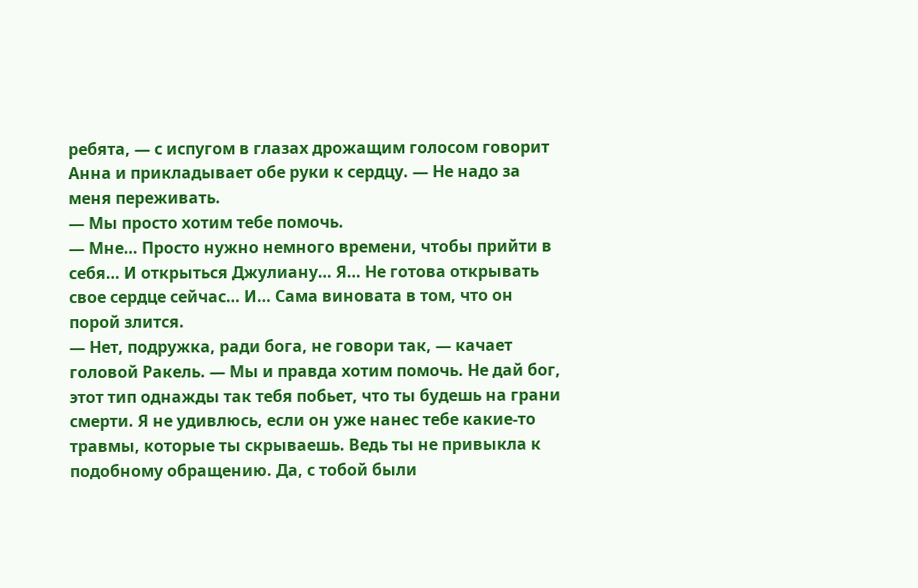ребята, — с испугом в глазах дрожащим голосом говорит Анна и прикладывает обе руки к сердцу. — Не надо за меня переживать.
— Мы просто хотим тебе помочь.
— Мне… Просто нужно немного времени, чтобы прийти в себя… И открыться Джулиану… Я… Не готова открывать свое сердце сейчас… И… Сама виновата в том, что он порой злится.
— Нет, подружка, ради бога, не говори так, — качает головой Ракель. — Мы и правда хотим помочь. Не дай бог, этот тип однажды так тебя побьет, что ты будешь на грани смерти. Я не удивлюсь, если он уже нанес тебе какие-то травмы, которые ты скрываешь. Ведь ты не привыкла к подобному обращению. Да, с тобой были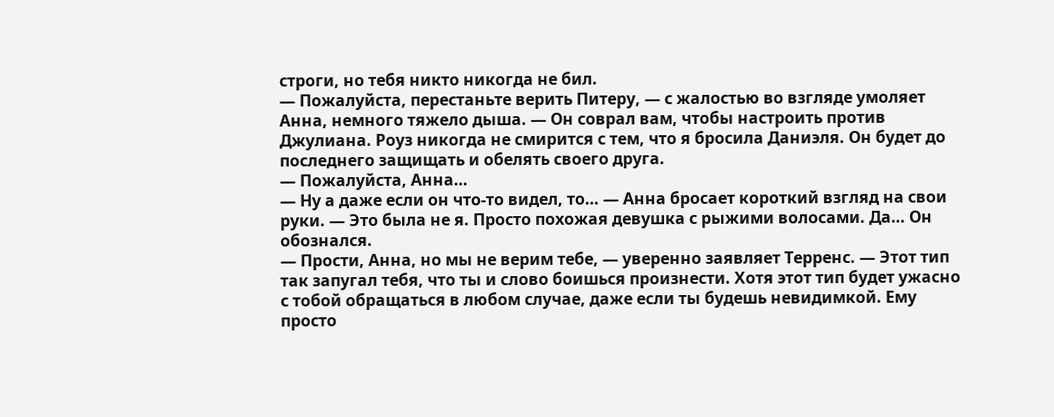строги, но тебя никто никогда не бил.
— Пожалуйста, перестаньте верить Питеру, — с жалостью во взгляде умоляет Анна, немного тяжело дыша. — Он соврал вам, чтобы настроить против Джулиана. Роуз никогда не смирится с тем, что я бросила Даниэля. Он будет до последнего защищать и обелять своего друга.
— Пожалуйста, Анна…
— Ну а даже если он что-то видел, то… — Анна бросает короткий взгляд на свои руки. — Это была не я. Просто похожая девушка с рыжими волосами. Да… Он обознался.
— Прости, Анна, но мы не верим тебе, — уверенно заявляет Терренс. — Этот тип так запугал тебя, что ты и слово боишься произнести. Хотя этот тип будет ужасно с тобой обращаться в любом случае, даже если ты будешь невидимкой. Ему просто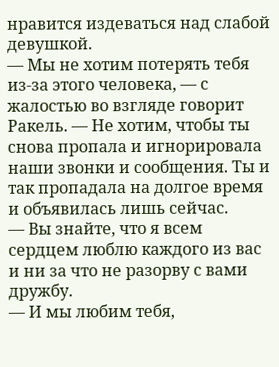нравится издеваться над слабой девушкой.
— Мы не хотим потерять тебя из-за этого человека, — с жалостью во взгляде говорит Ракель. — Не хотим, чтобы ты снова пропала и игнорировала наши звонки и сообщения. Ты и так пропадала на долгое время и объявилась лишь сейчас.
— Вы знайте, что я всем сердцем люблю каждого из вас и ни за что не разорву с вами дружбу.
— И мы любим тебя,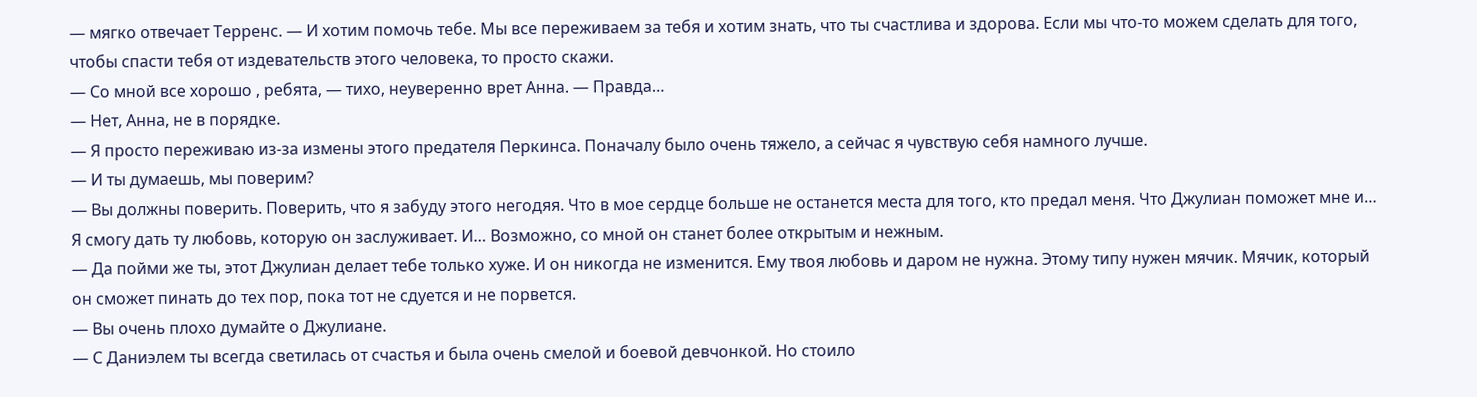— мягко отвечает Терренс. — И хотим помочь тебе. Мы все переживаем за тебя и хотим знать, что ты счастлива и здорова. Если мы что-то можем сделать для того, чтобы спасти тебя от издевательств этого человека, то просто скажи.
— Со мной все хорошо , ребята, — тихо, неуверенно врет Анна. — Правда…
— Нет, Анна, не в порядке.
— Я просто переживаю из-за измены этого предателя Перкинса. Поначалу было очень тяжело, а сейчас я чувствую себя намного лучше.
— И ты думаешь, мы поверим?
— Вы должны поверить. Поверить, что я забуду этого негодяя. Что в мое сердце больше не останется места для того, кто предал меня. Что Джулиан поможет мне и… Я смогу дать ту любовь, которую он заслуживает. И… Возможно, со мной он станет более открытым и нежным.
— Да пойми же ты, этот Джулиан делает тебе только хуже. И он никогда не изменится. Ему твоя любовь и даром не нужна. Этому типу нужен мячик. Мячик, который он сможет пинать до тех пор, пока тот не сдуется и не порвется.
— Вы очень плохо думайте о Джулиане.
— С Даниэлем ты всегда светилась от счастья и была очень смелой и боевой девчонкой. Но стоило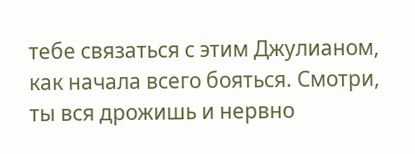тебе связаться с этим Джулианом, как начала всего бояться. Смотри, ты вся дрожишь и нервно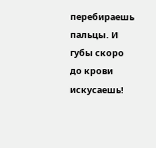перебираешь пальцы. И губы скоро до крови искусаешь!